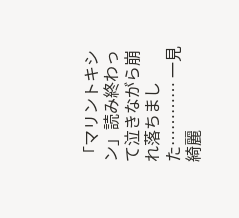「マリントキシン」読み終わって泣きながら崩れ落ちました………… 一見綺麗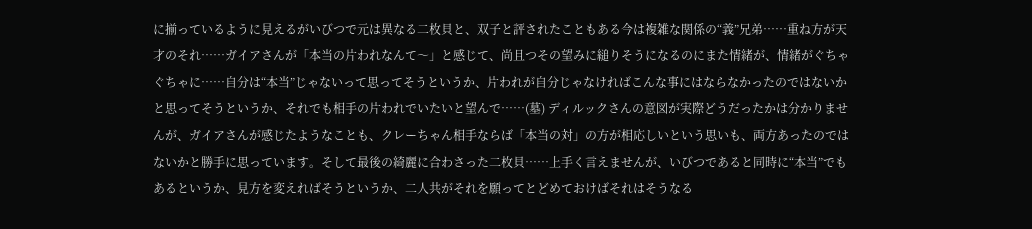に揃っているように見えるがいびつで元は異なる二枚貝と、双子と評されたこともある今は複雑な関係の“義”兄弟……重ね方が天才のそれ……ガイアさんが「本当の片われなんて〜」と感じて、尚且つその望みに縋りそうになるのにまた情緒が、情緒がぐちゃぐちゃに……自分は“本当”じゃないって思ってそうというか、片われが自分じゃなければこんな事にはならなかったのではないかと思ってそうというか、それでも相手の片われでいたいと望んで……(墓) ディルックさんの意図が実際どうだったかは分かりませんが、ガイアさんが感じたようなことも、クレーちゃん相手ならば「本当の対」の方が相応しいという思いも、両方あったのではないかと勝手に思っています。そして最後の綺麗に合わさった二枚貝……上手く言えませんが、いびつであると同時に“本当”でもあるというか、見方を変えればそうというか、二人共がそれを願ってとどめておけばそれはそうなる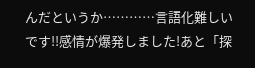んだというか…………言語化難しいです!!感情が爆発しました!あと「探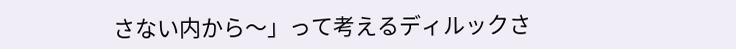さない内から〜」って考えるディルックさ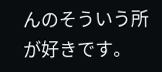んのそういう所が好きです。